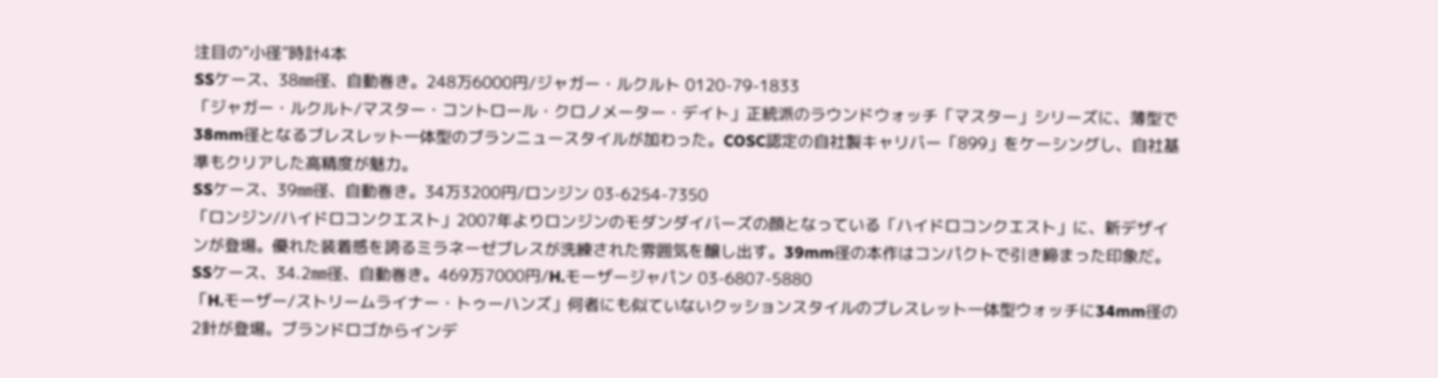注目の“小径”時計4本
SSケース、38㎜径、自動巻き。248万6000円/ジャガー・ルクルト 0120-79-1833
「ジャガー・ルクルト/マスター・コントロール・クロノメーター・デイト」正統派のラウンドウォッチ「マスター」シリーズに、薄型で38mm径となるブレスレット一体型のブランニュースタイルが加わった。COSC認定の自社製キャリバー「899」をケーシングし、自社基準もクリアした高精度が魅力。
SSケース、39㎜径、自動巻き。34万3200円/ロンジン 03-6254-7350
「ロンジン/ハイドロコンクエスト」2007年よりロンジンのモダンダイバーズの顔となっている「ハイドロコンクエスト」に、新デザインが登場。優れた装着感を誇るミラネーゼブレスが洗練された雰囲気を醸し出す。39mm径の本作はコンパクトで引き締まった印象だ。
SSケース、34.2㎜径、自動巻き。469万7000円/H.モーザージャパン 03-6807-5880
「H.モーザー/ストリームライナー・トゥーハンズ」何者にも似ていないクッションスタイルのブレスレット一体型ウォッチに34mm径の2針が登場。ブランドロゴからインデ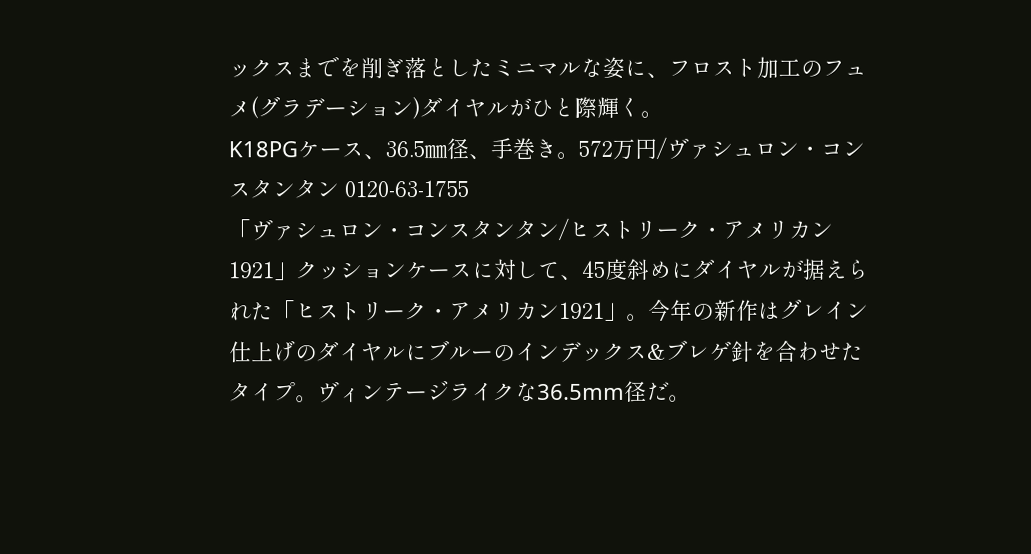ックスまでを削ぎ落としたミニマルな姿に、フロスト加工のフュメ(グラデーション)ダイヤルがひと際輝く。
K18PGケース、36.5㎜径、手巻き。572万円/ヴァシュロン・コンスタンタン 0120-63-1755
「ヴァシュロン・コンスタンタン/ヒストリーク・アメリカン 1921」クッションケースに対して、45度斜めにダイヤルが据えられた「ヒストリーク・アメリカン1921」。今年の新作はグレイン仕上げのダイヤルにブルーのインデックス&ブレゲ針を合わせたタイプ。ヴィンテージライクな36.5mm径だ。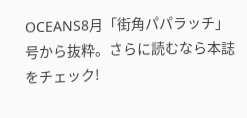OCEANS8月「街角パパラッチ」号から抜粋。さらに読むなら本誌をチェック!